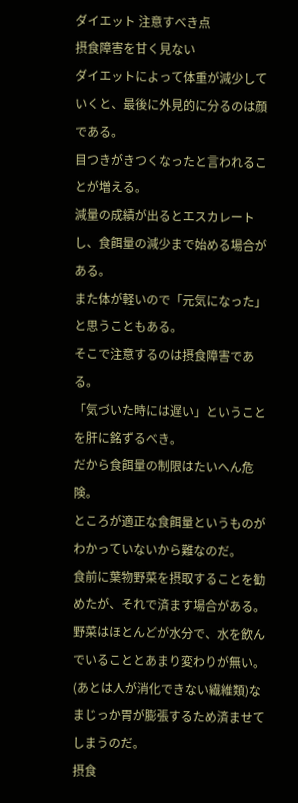ダイエット 注意すべき点
摂食障害を甘く見ない
ダイエットによって体重が減少していくと、最後に外見的に分るのは顔である。
目つきがきつくなったと言われることが増える。
減量の成績が出るとエスカレートし、食餌量の減少まで始める場合がある。
また体が軽いので「元気になった」と思うこともある。
そこで注意するのは摂食障害である。
「気づいた時には遅い」ということを肝に銘ずるべき。
だから食餌量の制限はたいへん危険。
ところが適正な食餌量というものがわかっていないから難なのだ。
食前に葉物野菜を摂取することを勧めたが、それで済ます場合がある。
野菜はほとんどが水分で、水を飲んでいることとあまり変わりが無い。(あとは人が消化できない繊維類)なまじっか胃が膨張するため済ませてしまうのだ。
摂食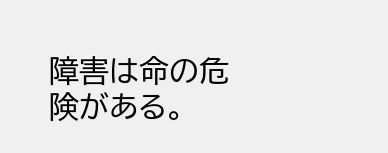障害は命の危険がある。